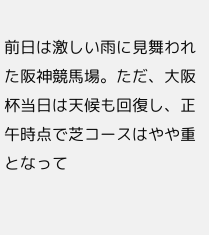前日は激しい雨に見舞われた阪神競馬場。ただ、大阪杯当日は天候も回復し、正午時点で芝コースはやや重となって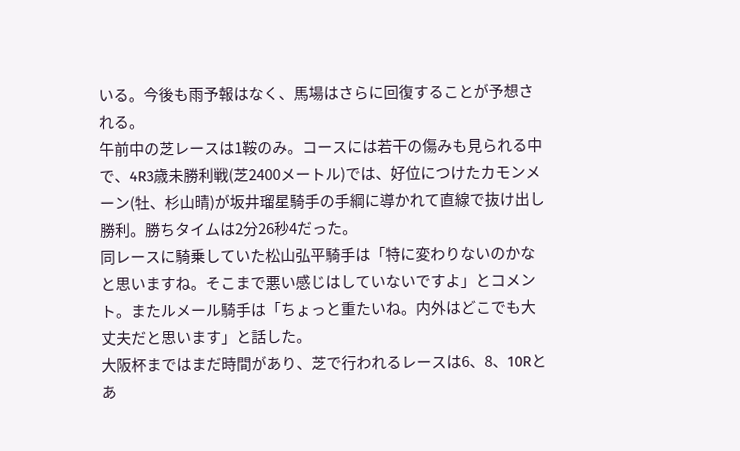いる。今後も雨予報はなく、馬場はさらに回復することが予想される。
午前中の芝レースは1鞍のみ。コースには若干の傷みも見られる中で、4R3歳未勝利戦(芝2400メートル)では、好位につけたカモンメーン(牡、杉山晴)が坂井瑠星騎手の手綱に導かれて直線で抜け出し勝利。勝ちタイムは2分26秒4だった。
同レースに騎乗していた松山弘平騎手は「特に変わりないのかなと思いますね。そこまで悪い感じはしていないですよ」とコメント。またルメール騎手は「ちょっと重たいね。内外はどこでも大丈夫だと思います」と話した。
大阪杯まではまだ時間があり、芝で行われるレースは6、8、10Rとあ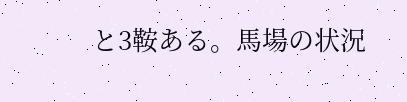と3鞍ある。馬場の状況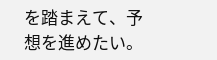を踏まえて、予想を進めたい。